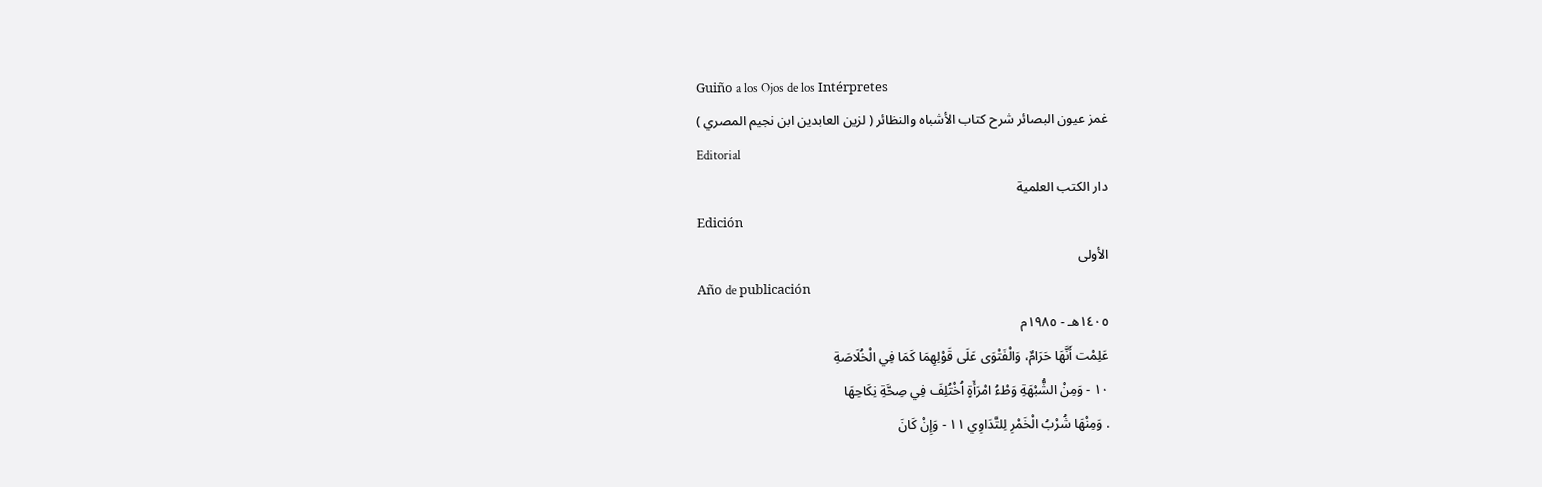Guiño a los Ojos de los Intérpretes
غمز عيون البصائر شرح كتاب الأشباه والنظائر ( لزين العابدين ابن نجيم المصري )
Editorial
دار الكتب العلمية
Edición
الأولى
Año de publicación
١٤٠٥هـ - ١٩٨٥م
عَلِمْت أَنَّهَا حَرَامٌ، وَالْفَتْوَى عَلَى قَوْلِهِمَا كَمَا فِي الْخُلَاصَةِ
١٠ - وَمِنْ الشُّبْهَةِ وَطْءُ امْرَأَةٍ اُخْتُلِفَ فِي صِحَّةِ نِكَاحِهَا
. وَمِنْهَا شُرْبُ الْخَمْرِ لِلتَّدَاوِي ١١ - وَإِنْ كَانَ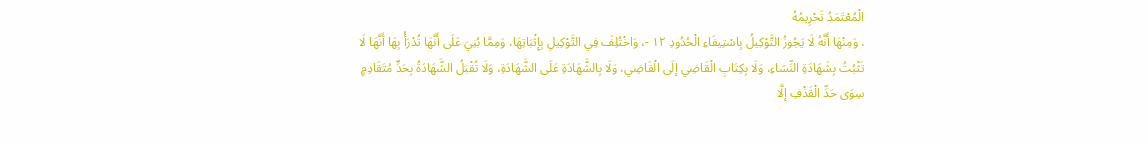الْمُعْتَمَدُ تَحْرِيمُهُ
، وَمِنْهَا أَنَّهُ لَا يَجُوزُ التَّوْكِيلُ بِاسْتِيفَاءِ الْحُدُودِ ١٢ -، وَاخْتُلِفَ فِي التَّوْكِيلِ بِإِثْبَاتِهَا، وَمِمَّا بُنِيَ عَلَى أَنَّهَا تُدْرَأُ بِهَا أَنَّهَا لَا تَثْبُتُ بِشَهَادَةِ النِّسَاءِ، وَلَا بِكِتَابِ الْقَاضِي إلَى الْقَاضِي، وَلَا بِالشَّهَادَةِ عَلَى الشَّهَادَةِ، وَلَا تُقْبَلُ الشَّهَادَةُ بِحَدٍّ مُتَقَادِمٍ سِوَى حَدِّ الْقَذْفِ إلَّا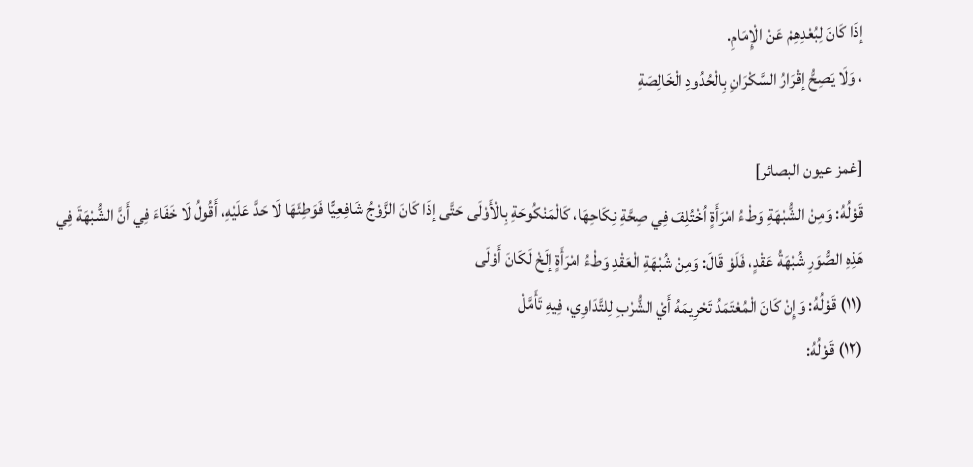إذَا كَانَ لِبُعْدِهِمْ عَنْ الْإِمَامِ.
، وَلَا يَصِحُّ إقْرَارُ السَّكْرَانِ بِالْحُدُودِ الْخَالِصَةِ

[غمز عيون البصائر]
قَوْلُهُ: وَمِنْ الشُّبْهَةِ وَطْءُ امْرَأَةٍ اُخْتُلِفَ فِي صِحَّةِ نِكَاحِهَا، كَالْمَنْكُوحَةِ بِالْأَوْلَى حَتَّى إذَا كَانَ الزَّوْجُ شَافِعِيًّا فَوَطِئَهَا لَا حَدَّ عَلَيْهِ، أَقُولُ لَا خَفَاءَ فِي أَنَّ الشُّبْهَةَ فِي هَذِهِ الصُّوَرِ شُبْهَةُ عَقْدٍ، فَلَوْ قَالَ: وَمِنْ شُبْهَةِ الْعَقْدِ وَطْءُ امْرَأَةٍ إلَخْ لَكَانَ أَوْلَى
(١١) قَوْلُهُ: وَإِنْ كَانَ الْمُعْتَمَدُ تَحْرِيمَهُ أَيْ الشُّرْبِ لِلتَّدَاوِي، فِيهِ تَأَمَّلْ
(١٢) قَوْلُهُ: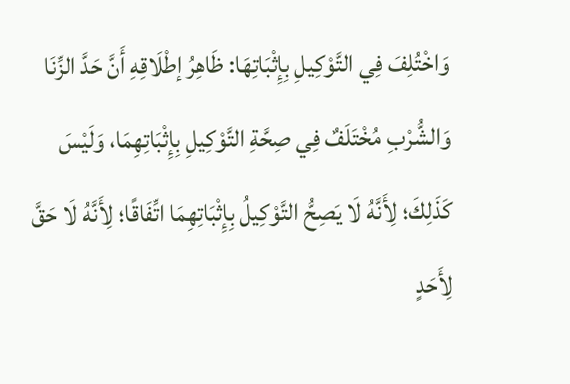وَاخْتُلِفَ فِي التَّوْكِيلِ بِإِثْبَاتِهَا: ظَاهِرُ إطْلَاقِهِ أَنَّ حَدَّ الزِّنَا وَالشُّرْبِ مُخْتَلَفٌ فِي صِحَّةِ التَّوْكِيلِ بِإِثْبَاتِهِمَا، وَلَيْسَ كَذَلِكَ؛ لِأَنَّهُ لَا يَصِحُّ التَّوْكِيلُ بِإِثْبَاتِهِمَا اتِّفَاقًا؛ لِأَنَّهُ لَا حَقَّ لِأَحَدٍ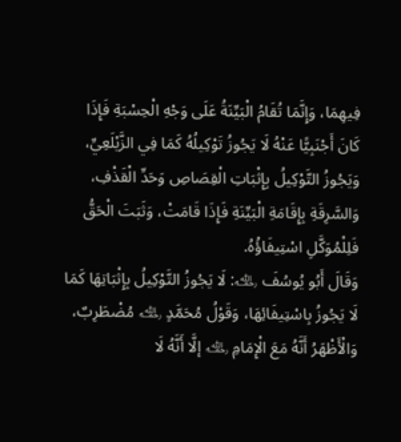فِيهِمَا، وَإِنَّمَا تُقَامُ الْبَيِّنَةُ عَلَى وَجْهِ الْحِسْبَةِ فَإِذَا كَانَ أَجْنَبِيًّا عَنْهُ لَا يَجُوزُ تَوْكِيلُهُ كَمَا فِي الزَّيْلَعِيِّ، وَيَجُوزُ التَّوْكِيلُ بِإِثْبَاتِ الْقِصَاصِ وَحَدِّ الْقَذْفِ، وَالسَّرِقَةِ بِإِقَامَةِ الْبَيِّنَةِ فَإِذَا قَامَتْ، وَثَبَتَ الْحَقُّ فَلِلْمُوَكَّلِ اسْتِيفَاؤُهُ.
وَقَالَ أَبُو يُوسُفَ ﵀: لَا يَجُوزُ التَّوْكِيلُ بِإِثْبَاتِهَا كَمَا لَا يَجُوزُ بِاسْتِيفَائِهَا، وَقَوْلُ مُحَمَّدٍ ﵀ مُضْطَرِبٌ، وَالْأَظْهَرُ أَنَّهُ مَعَ الْإِمَامِ ﵀ إلَّا أَنَّهُ لَا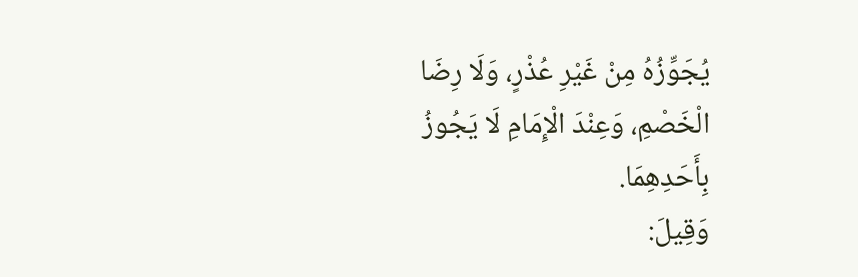يُجَوِّزُهُ مِنْ غَيْرِ عُذْرٍ، وَلَا رِضَا الْخَصْمِ، وَعِنْدَ الْإِمَامِ لَا يَجُوزُ بِأَحَدِهِمَا.
وَقِيلَ: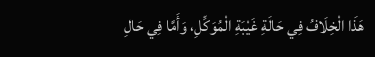هَذَا الْخِلَافُ فِي حَالَةِ غَيْبَةِ الْمُوَكِّلِ، وَأَمَّا فِي حَالِ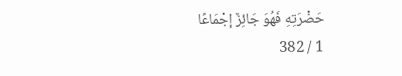حَضْرَتِهِ فَهُوَ جَائِزٌ إجْمَاعًا
1 / 382